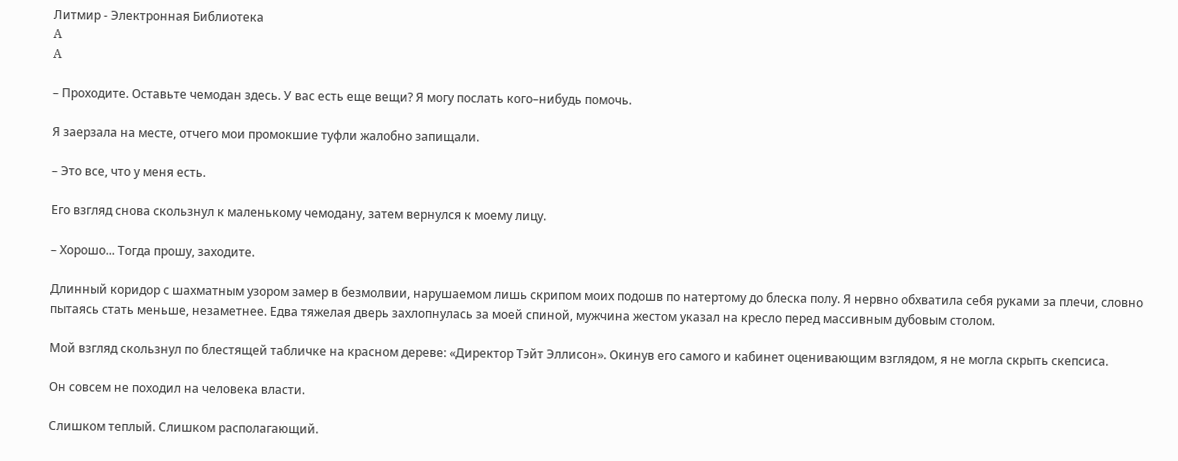Литмир - Электронная Библиотека
A
A

– Проходите. Оставьте чемодан здесь. У вас есть еще вещи? Я могу послать кого–нибудь помочь.

Я заерзала на месте, отчего мои промокшие туфли жалобно запищали.

– Это все, что у меня есть.

Его взгляд снова скользнул к маленькому чемодану, затем вернулся к моему лицу.

– Хорошо... Тогда прошу, заходите.

Длинный коридор с шахматным узором замер в безмолвии, нарушаемом лишь скрипом моих подошв по натертому до блеска полу. Я нервно обхватила себя руками за плечи, словно пытаясь стать меньше, незаметнее. Едва тяжелая дверь захлопнулась за моей спиной, мужчина жестом указал на кресло перед массивным дубовым столом.

Мой взгляд скользнул по блестящей табличке на красном дереве: «Директор Тэйт Эллисон». Окинув его самого и кабинет оценивающим взглядом, я не могла скрыть скепсиса.

Он совсем не походил на человека власти.

Слишком теплый. Слишком располагающий.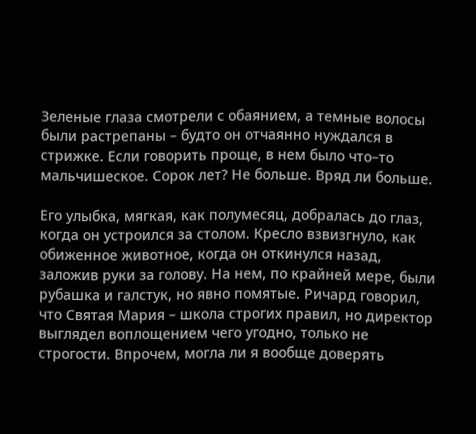Зеленые глаза смотрели с обаянием, а темные волосы были растрепаны – будто он отчаянно нуждался в стрижке. Если говорить проще, в нем было что–то мальчишеское. Сорок лет? Не больше. Вряд ли больше.

Его улыбка, мягкая, как полумесяц, добралась до глаз, когда он устроился за столом. Кресло взвизгнуло, как обиженное животное, когда он откинулся назад, заложив руки за голову. На нем, по крайней мере, были рубашка и галстук, но явно помятые. Ричард говорил, что Святая Мария – школа строгих правил, но директор выглядел воплощением чего угодно, только не строгости. Впрочем, могла ли я вообще доверять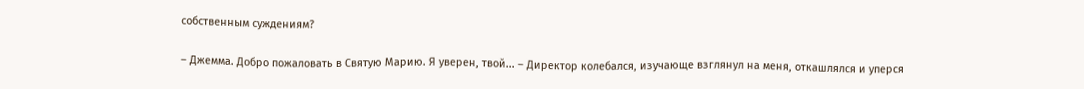собственным суждениям?

– Джемма. Добро пожаловать в Святую Марию. Я уверен, твой... – Директор колебался, изучающе взглянул на меня, откашлялся и уперся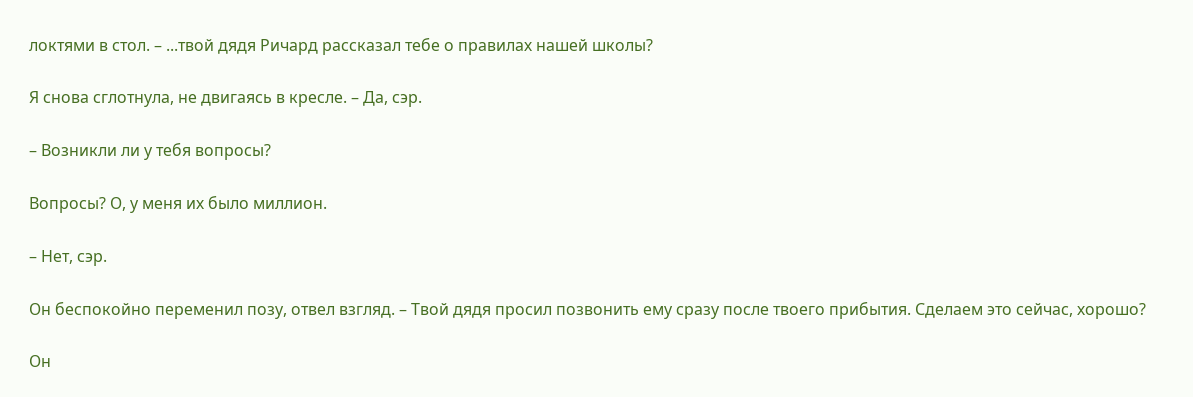локтями в стол. – ...твой дядя Ричард рассказал тебе о правилах нашей школы?

Я снова сглотнула, не двигаясь в кресле. – Да, сэр.

– Возникли ли у тебя вопросы?

Вопросы? О, у меня их было миллион.

– Нет, сэр.

Он беспокойно переменил позу, отвел взгляд. – Твой дядя просил позвонить ему сразу после твоего прибытия. Сделаем это сейчас, хорошо?

Он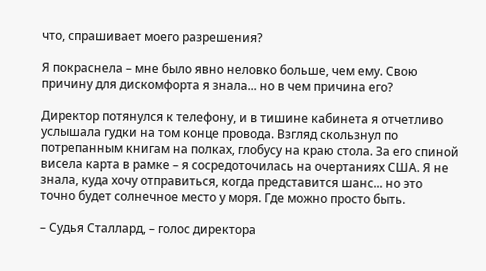что, спрашивает моего разрешения?

Я покраснела – мне было явно неловко больше, чем ему. Свою причину для дискомфорта я знала... но в чем причина его?

Директор потянулся к телефону, и в тишине кабинета я отчетливо услышала гудки на том конце провода. Взгляд скользнул по потрепанным книгам на полках, глобусу на краю стола. За его спиной висела карта в рамке – я сосредоточилась на очертаниях США. Я не знала, куда хочу отправиться, когда представится шанс... но это точно будет солнечное место у моря. Где можно просто быть.

– Судья Сталлард, – голос директора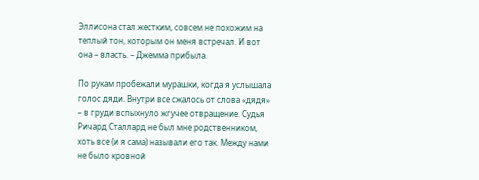Эллисона стал жестким, совсем не похожим на теплый тон, которым он меня встречал. И вот она – власть. – Джемма прибыла.

По рукам пробежали мурашки, когда я услышала голос дяди. Внутри все сжалось от слова «дядя» – в груди вспыхнуло жгучее отвращение. Судья Ричард Сталлард не был мне родственником, хоть все (и я сама) называли его так. Между нами не было кровной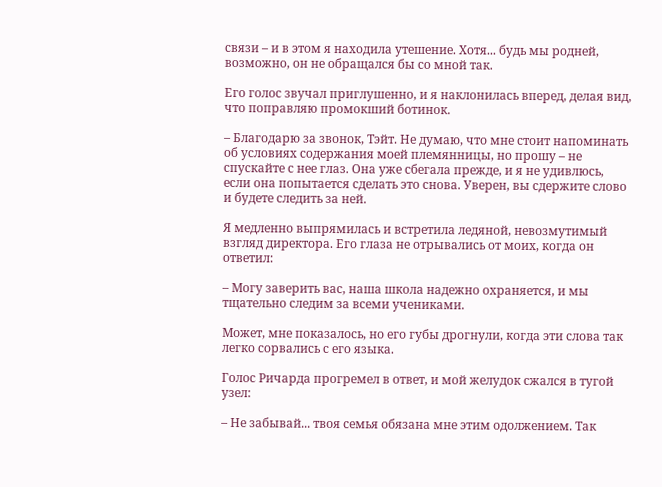связи – и в этом я находила утешение. Хотя... будь мы родней, возможно, он не обращался бы со мной так.

Его голос звучал приглушенно, и я наклонилась вперед, делая вид, что поправляю промокший ботинок.

– Благодарю за звонок, Тэйт. Не думаю, что мне стоит напоминать об условиях содержания моей племянницы, но прошу – не спускайте с нее глаз. Она уже сбегала прежде, и я не удивлюсь, если она попытается сделать это снова. Уверен, вы сдержите слово и будете следить за ней.

Я медленно выпрямилась и встретила ледяной, невозмутимый взгляд директора. Его глаза не отрывались от моих, когда он ответил:

– Могу заверить вас, наша школа надежно охраняется, и мы тщательно следим за всеми учениками.

Может, мне показалось, но его губы дрогнули, когда эти слова так легко сорвались с его языка.

Голос Ричарда прогремел в ответ, и мой желудок сжался в тугой узел:

– Не забывай... твоя семья обязана мне этим одолжением. Так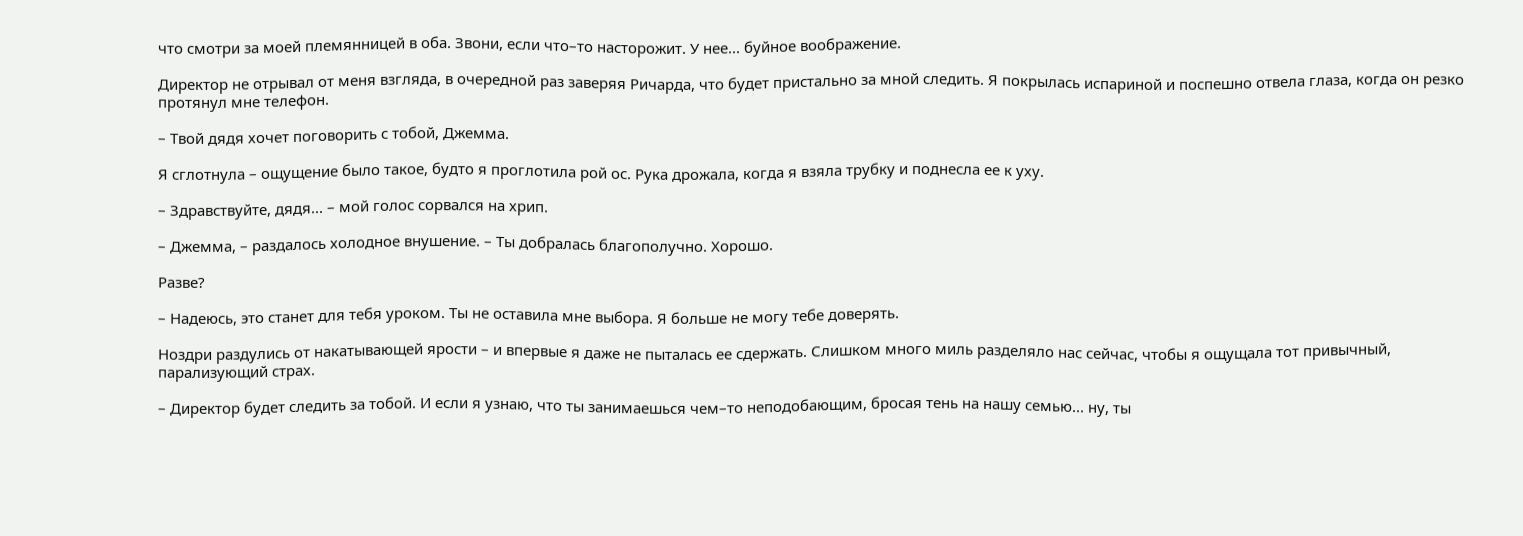что смотри за моей племянницей в оба. Звони, если что–то насторожит. У нее... буйное воображение.

Директор не отрывал от меня взгляда, в очередной раз заверяя Ричарда, что будет пристально за мной следить. Я покрылась испариной и поспешно отвела глаза, когда он резко протянул мне телефон.

– Твой дядя хочет поговорить с тобой, Джемма.

Я сглотнула – ощущение было такое, будто я проглотила рой ос. Рука дрожала, когда я взяла трубку и поднесла ее к уху.

– Здравствуйте, дядя... – мой голос сорвался на хрип.

– Джемма, – раздалось холодное внушение. – Ты добралась благополучно. Хорошо.

Разве?

– Надеюсь, это станет для тебя уроком. Ты не оставила мне выбора. Я больше не могу тебе доверять.

Ноздри раздулись от накатывающей ярости – и впервые я даже не пыталась ее сдержать. Слишком много миль разделяло нас сейчас, чтобы я ощущала тот привычный, парализующий страх.

– Директор будет следить за тобой. И если я узнаю, что ты занимаешься чем–то неподобающим, бросая тень на нашу семью... ну, ты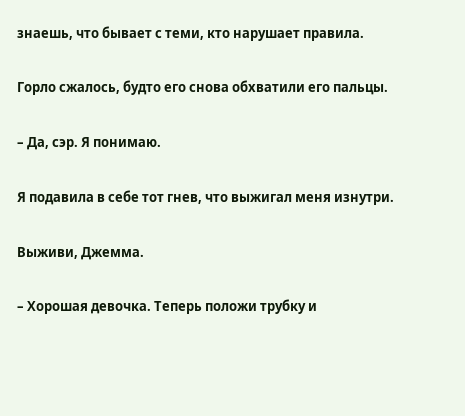знаешь, что бывает с теми, кто нарушает правила.

Горло сжалось, будто его снова обхватили его пальцы.

– Да, сэр. Я понимаю.

Я подавила в себе тот гнев, что выжигал меня изнутри.

Выживи, Джемма.

– Хорошая девочка. Теперь положи трубку и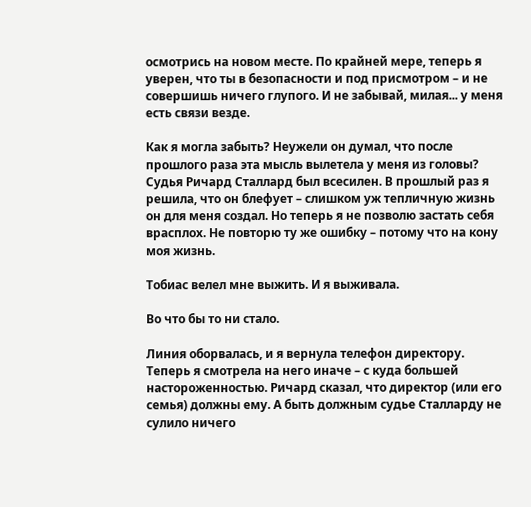осмотрись на новом месте. По крайней мере, теперь я уверен, что ты в безопасности и под присмотром – и не совершишь ничего глупого. И не забывай, милая... у меня есть связи везде.

Как я могла забыть? Неужели он думал, что после прошлого раза эта мысль вылетела у меня из головы? Судья Ричард Сталлард был всесилен. В прошлый раз я решила, что он блефует – слишком уж тепличную жизнь он для меня создал. Но теперь я не позволю застать себя врасплох. Не повторю ту же ошибку – потому что на кону моя жизнь.

Тобиас велел мне выжить. И я выживала.

Во что бы то ни стало.

Линия оборвалась, и я вернула телефон директору. Теперь я смотрела на него иначе – с куда большей настороженностью. Ричард сказал, что директор (или его семья) должны ему. А быть должным судье Сталларду не сулило ничего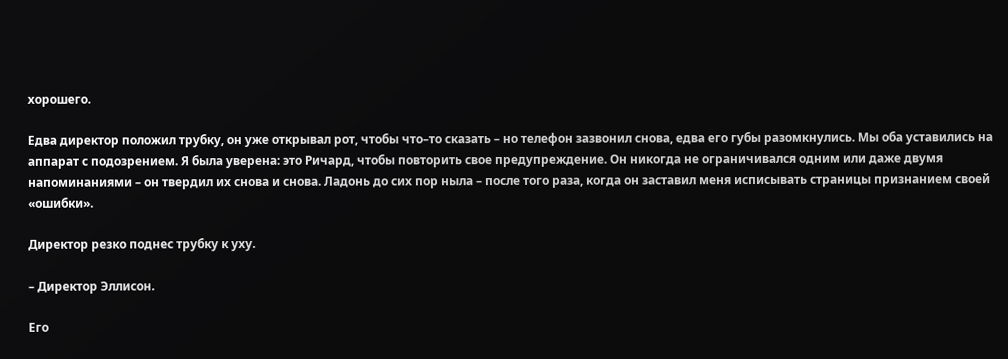хорошего.

Едва директор положил трубку, он уже открывал рот, чтобы что–то сказать – но телефон зазвонил снова, едва его губы разомкнулись. Мы оба уставились на аппарат с подозрением. Я была уверена: это Ричард, чтобы повторить свое предупреждение. Он никогда не ограничивался одним или даже двумя напоминаниями – он твердил их снова и снова. Ладонь до сих пор ныла – после того раза, когда он заставил меня исписывать страницы признанием своей «ошибки».

Директор резко поднес трубку к уху.

– Директор Эллисон.

Его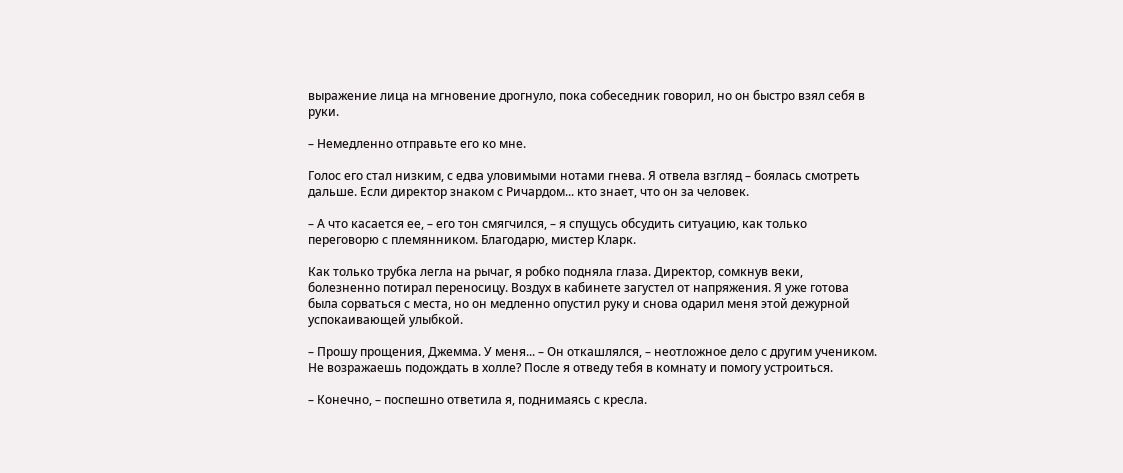выражение лица на мгновение дрогнуло, пока собеседник говорил, но он быстро взял себя в руки.

– Немедленно отправьте его ко мне.

Голос его стал низким, с едва уловимыми нотами гнева. Я отвела взгляд – боялась смотреть дальше. Если директор знаком с Ричардом... кто знает, что он за человек.

– А что касается ее, – его тон смягчился, – я спущусь обсудить ситуацию, как только переговорю с племянником. Благодарю, мистер Кларк.

Как только трубка легла на рычаг, я робко подняла глаза. Директор, сомкнув веки, болезненно потирал переносицу. Воздух в кабинете загустел от напряжения. Я уже готова была сорваться с места, но он медленно опустил руку и снова одарил меня этой дежурной успокаивающей улыбкой.

– Прошу прощения, Джемма. У меня... – Он откашлялся, – неотложное дело с другим учеником. Не возражаешь подождать в холле? После я отведу тебя в комнату и помогу устроиться.

– Конечно, – поспешно ответила я, поднимаясь с кресла.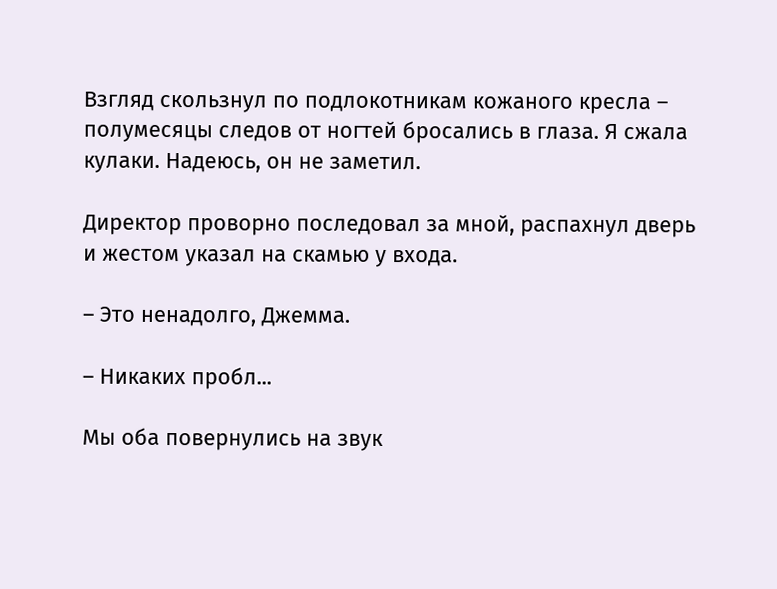Взгляд скользнул по подлокотникам кожаного кресла – полумесяцы следов от ногтей бросались в глаза. Я сжала кулаки. Надеюсь, он не заметил.

Директор проворно последовал за мной, распахнул дверь и жестом указал на скамью у входа.

– Это ненадолго, Джемма.

– Никаких пробл...

Мы оба повернулись на звук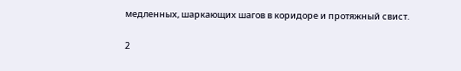медленных, шаркающих шагов в коридоре и протяжный свист.

2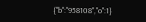{"b":"958108","o":1}